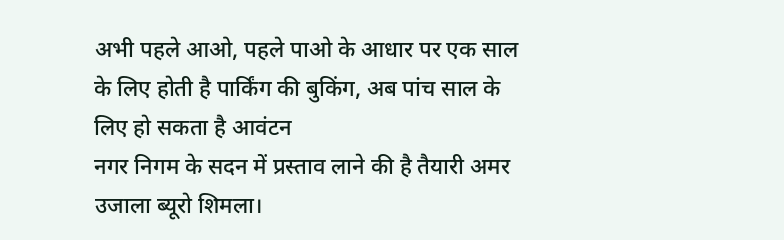अभी पहले आओ, पहले पाओ के आधार पर एक साल के लिए होती है पार्किंग की बुकिंग, अब पांच साल के लिए हो सकता है आवंटन
नगर निगम के सदन में प्रस्ताव लाने की है तैयारी अमर उजाला ब्यूरो शिमला।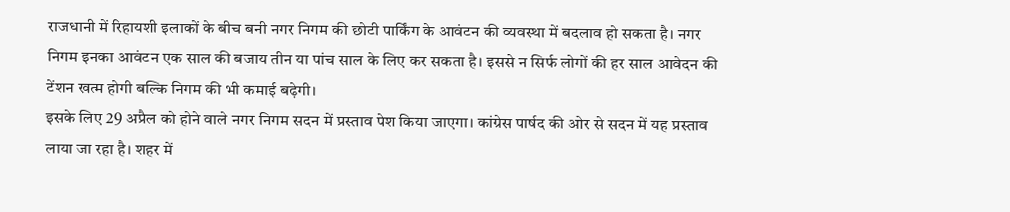राजधानी में रिहायशी इलाकों के बीच बनी नगर निगम की छोटी पार्किंग के आवंटन की व्यवस्था में बदलाव हो सकता है। नगर निगम इनका आवंटन एक साल की बजाय तीन या पांच साल के लिए कर सकता है। इससे न सिर्फ लोगों की हर साल आवेदन की टेंशन खत्म होगी बल्कि निगम की भी कमाई बढ़ेगी।
इसके लिए 29 अप्रैल को होने वाले नगर निगम सदन में प्रस्ताव पेश किया जाएगा। कांग्रेस पार्षद की ओर से सदन में यह प्रस्ताव लाया जा रहा है। शहर में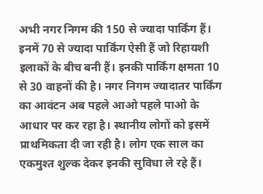अभी नगर निगम की 150 से ज्यादा पार्किंग हैं। इनमें 70 से ज्यादा पार्किंग ऐसी हैं जो रिहायशी इलाकों के बीच बनी हैं। इनकी पार्किंग क्षमता 10 से 30 वाहनों की है। नगर निगम ज्यादातर पार्किंग का आवंटन अब पहले आओ पहले पाओ के आधार पर कर रहा है। स्थानीय लोगों को इसमें प्राथमिकता दी जा रही है। लोग एक साल का एकमुश्त शुल्क देकर इनकी सुविधा ले रहे हैं।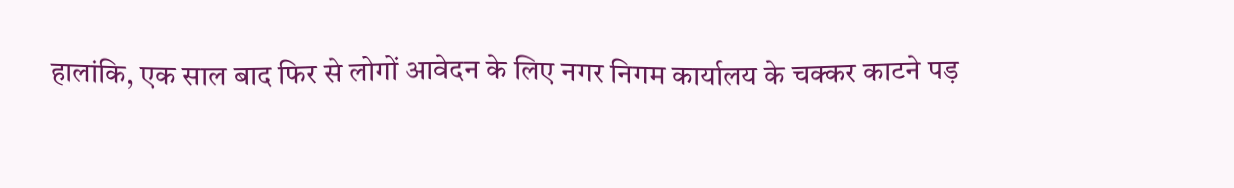हालांकि, एक साल बाद फिर से लोगों आवेदन के लिए नगर निगम कार्यालय के चक्कर काटने पड़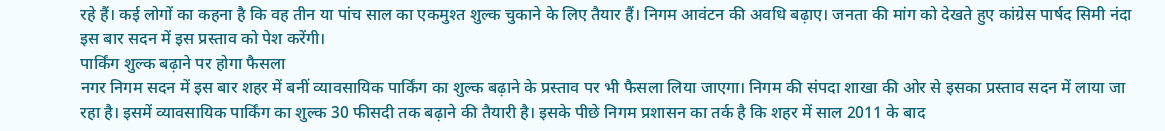रहे हैं। कई लोगों का कहना है कि वह तीन या पांच साल का एकमुश्त शुल्क चुकाने के लिए तैयार हैं। निगम आवंटन की अवधि बढ़ाए। जनता की मांग को देखते हुए कांग्रेस पार्षद सिमी नंदा इस बार सदन में इस प्रस्ताव को पेश करेंगी।
पार्किंग शुल्क बढ़ाने पर होगा फैसला
नगर निगम सदन में इस बार शहर में बनीं व्यावसायिक पार्किंग का शुल्क बढ़ाने के प्रस्ताव पर भी फैसला लिया जाएगा। निगम की संपदा शाखा की ओर से इसका प्रस्ताव सदन में लाया जा रहा है। इसमें व्यावसायिक पार्किंग का शुल्क 30 फीसदी तक बढ़ाने की तैयारी है। इसके पीछे निगम प्रशासन का तर्क है कि शहर में साल 2011 के बाद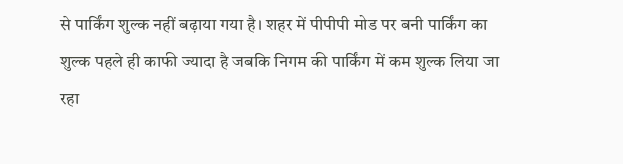से पार्किंग शुल्क नहीं बढ़ाया गया है। शहर में पीपीपी मोड पर बनी पार्किंग का शुल्क पहले ही काफी ज्यादा है जबकि निगम की पार्किंग में कम शुल्क लिया जा रहा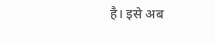है। इसे अब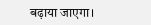बढ़ाया जाएगा।